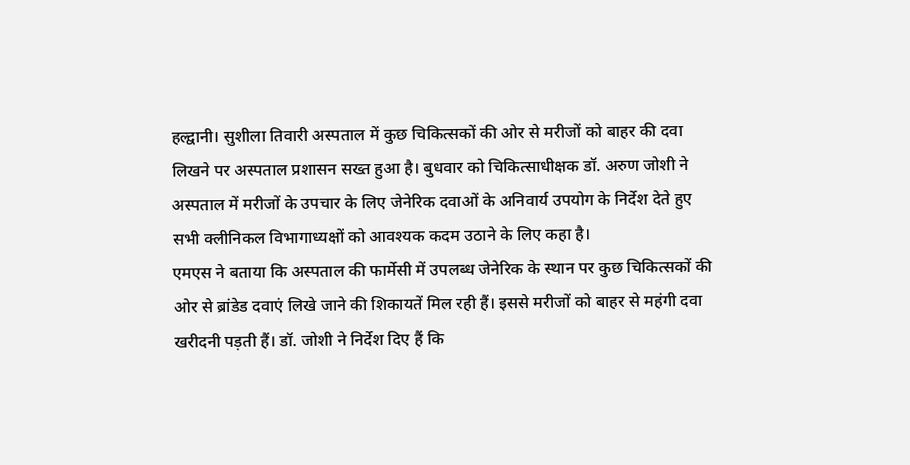हल्द्वानी। सुशीला तिवारी अस्पताल में कुछ चिकित्सकों की ओर से मरीजों को बाहर की दवा लिखने पर अस्पताल प्रशासन सख्त हुआ है। बुधवार को चिकित्साधीक्षक डॉ. अरुण जोशी ने अस्पताल में मरीजों के उपचार के लिए जेनेरिक दवाओं के अनिवार्य उपयोग के निर्देश देते हुए सभी क्लीनिकल विभागाध्यक्षों को आवश्यक कदम उठाने के लिए कहा है।
एमएस ने बताया कि अस्पताल की फार्मेसी में उपलब्ध जेनेरिक के स्थान पर कुछ चिकित्सकों की ओर से ब्रांडेड दवाएं लिखे जाने की शिकायतें मिल रही हैं। इससे मरीजों को बाहर से महंगी दवा खरीदनी पड़ती हैं। डॉ. जोशी ने निर्देश दिए हैं कि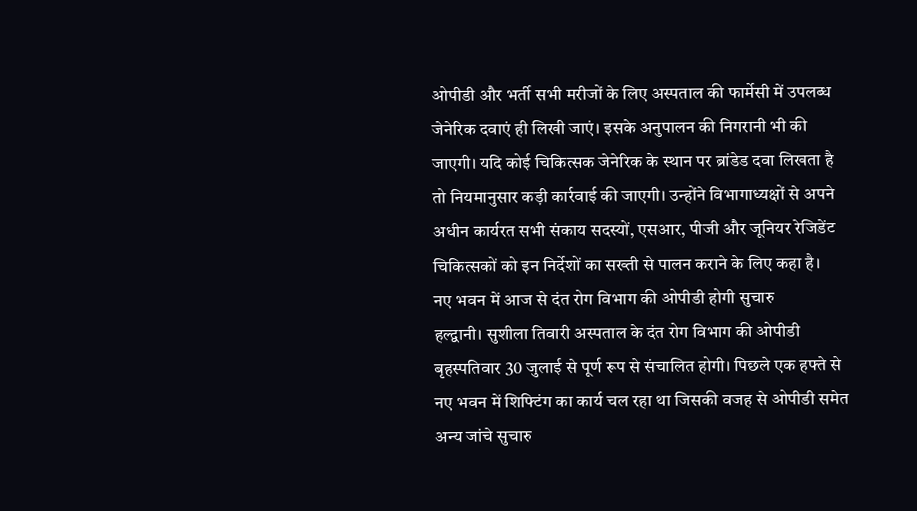ओपीडी और भर्ती सभी मरीजों के लिए अस्पताल की फार्मेसी में उपलब्ध जेनेरिक दवाएं ही लिखी जाएं। इसके अनुपालन की निगरानी भी की जाएगी। यदि कोई चिकित्सक जेनेरिक के स्थान पर ब्रांडेड दवा लिखता है तो नियमानुसार कड़ी कार्रवाई की जाएगी। उन्होंने विभागाध्यक्षों से अपने अधीन कार्यरत सभी संकाय सदस्यों, एसआर, पीजी और जूनियर रेजिडेंट चिकित्सकों को इन निर्देशों का सख्ती से पालन कराने के लिए कहा है।
नए भवन में आज से दंत रोग विभाग की ओपीडी होगी सुचारु
हल्द्वानी। सुशीला तिवारी अस्पताल के दंत रोग विभाग की ओपीडी बृहस्पतिवार 30 जुलाई से पूर्ण रूप से संचालित होगी। पिछले एक हफ्ते से नए भवन में शिफ्टिंग का कार्य चल रहा था जिसकी वजह से ओपीडी समेत अन्य जांचे सुचारु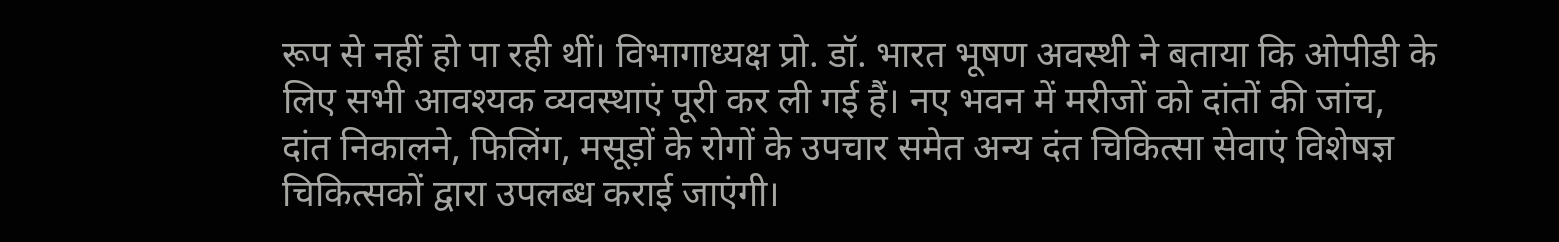रूप से नहीं हो पा रही थीं। विभागाध्यक्ष प्रो. डॉ. भारत भूषण अवस्थी ने बताया कि ओपीडी के लिए सभी आवश्यक व्यवस्थाएं पूरी कर ली गई हैं। नए भवन में मरीजों को दांतों की जांच, दांत निकालने, फिलिंग, मसूड़ों के रोगों के उपचार समेत अन्य दंत चिकित्सा सेवाएं विशेषज्ञ चिकित्सकों द्वारा उपलब्ध कराई जाएंगी।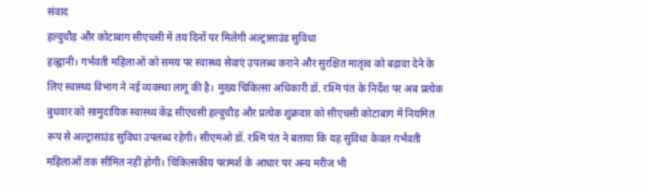संवाद
हल्दुचौड़ और कोटाबाग सीएचसी में तय दिनों पर मिलेगी अल्ट्रासाउंड सुविधा
हल्द्वानी। गर्भवती महिलाओं को समय पर स्वास्थ्य सेवाएं उपलब्ध कराने और सुरक्षित मातृत्व को बढ़ावा देने के लिए स्वास्थ्य विभाग ने नई व्यवस्था लागू की है। मुख्य चिकित्सा अधिकारी डॉ. रश्मि पंत के निर्देश पर अब प्रत्येक बुधवार को सामुदायिक स्वास्थ्य केंद्र सीएचसी हल्दुचौड़ और प्रत्येक शुक्रवार को सीएचसी कोटाबाग में नियमित रूप से अल्ट्रासाउंड सुविधा उपलब्ध रहेगी। सीएमओ डॉ. रश्मि पंत ने बताया कि यह सुविधा केवल गर्भवती महिलाओं तक सीमित नहीं होगी। चिकित्सकीय परामर्श के आधार पर अन्य मरीज भी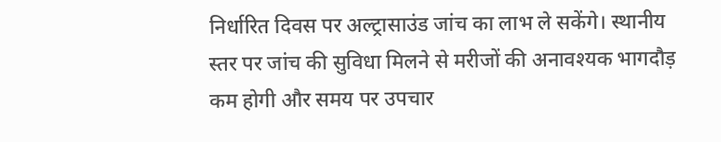निर्धारित दिवस पर अल्ट्रासाउंड जांच का लाभ ले सकेंगे। स्थानीय स्तर पर जांच की सुविधा मिलने से मरीजों की अनावश्यक भागदौड़ कम होगी और समय पर उपचार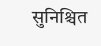सुनिश्चित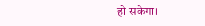हो सकेगा।